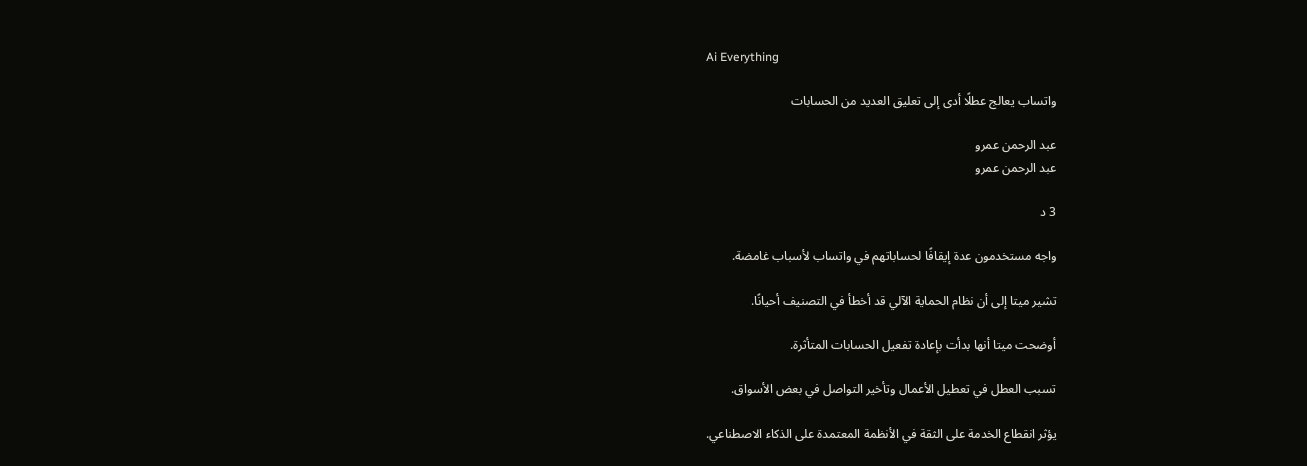Ai Everything

واتساب يعالج عطلًا أدى إلى تعليق العديد من الحسابات

عبد الرحمن عمرو
عبد الرحمن عمرو

3 د

واجه مستخدمون عدة إيقافًا لحساباتهم في واتساب لأسباب غامضة.

تشير ميتا إلى أن نظام الحماية الآلي قد أخطأ في التصنيف أحيانًا.

أوضحت ميتا أنها بدأت بإعادة تفعيل الحسابات المتأثرة.

تسبب العطل في تعطيل الأعمال وتأخير التواصل في بعض الأسواق.

يؤثر انقطاع الخدمة على الثقة في الأنظمة المعتمدة على الذكاء الاصطناعي.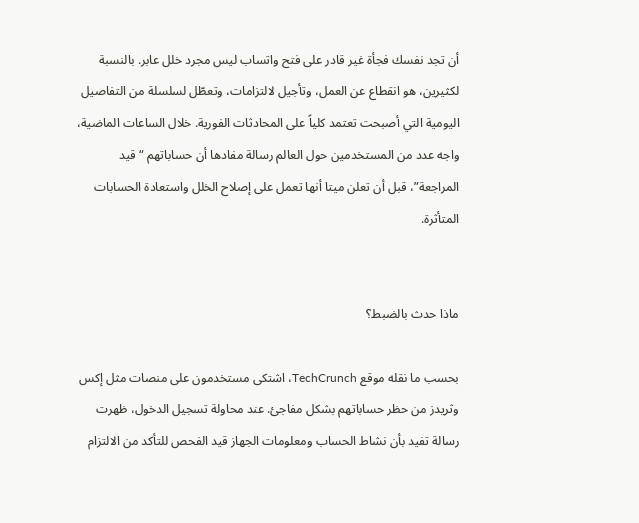أن تجد نفسك فجأة غير قادر على فتح واتساب ليس مجرد خلل عابر. بالنسبة لكثيرين، هو انقطاع عن العمل، وتأجيل لالتزامات، وتعطّل لسلسلة من التفاصيل اليومية التي أصبحت تعتمد كلياً على المحادثات الفورية. خلال الساعات الماضية، واجه عدد من المستخدمين حول العالم رسالة مفادها أن حساباتهم “قيد المراجعة”، قبل أن تعلن ميتا أنها تعمل على إصلاح الخلل واستعادة الحسابات المتأثرة.


ماذا حدث بالضبط؟

بحسب ما نقله موقع TechCrunch، اشتكى مستخدمون على منصات مثل إكس وثريدز من حظر حساباتهم بشكل مفاجئ. عند محاولة تسجيل الدخول، ظهرت رسالة تفيد بأن نشاط الحساب ومعلومات الجهاز قيد الفحص للتأكد من الالتزام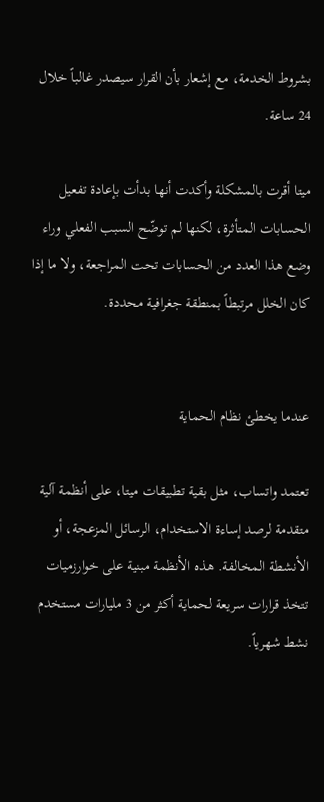بشروط الخدمة، مع إشعار بأن القرار سيصدر غالباً خلال 24 ساعة.

ميتا أقرت بالمشكلة وأكدت أنها بدأت بإعادة تفعيل الحسابات المتأثرة، لكنها لم توضّح السبب الفعلي وراء وضع هذا العدد من الحسابات تحت المراجعة، ولا ما إذا كان الخلل مرتبطاً بمنطقة جغرافية محددة.


عندما يخطئ نظام الحماية

تعتمد واتساب، مثل بقية تطبيقات ميتا، على أنظمة آلية متقدمة لرصد إساءة الاستخدام، الرسائل المزعجة، أو الأنشطة المخالفة. هذه الأنظمة مبنية على خوارزميات تتخذ قرارات سريعة لحماية أكثر من 3 مليارات مستخدم نشط شهرياً.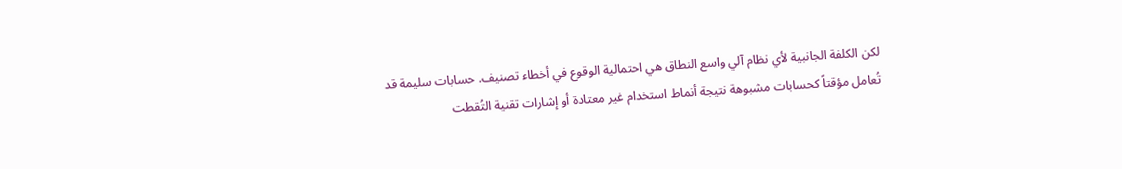لكن الكلفة الجانبية لأي نظام آلي واسع النطاق هي احتمالية الوقوع في أخطاء تصنيف. حسابات سليمة قد تُعامل مؤقتاً كحسابات مشبوهة نتيجة أنماط استخدام غير معتادة أو إشارات تقنية التُقطت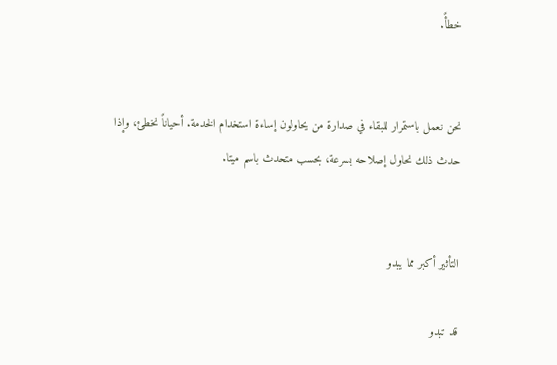خطأً.


نحن نعمل باستمرار للبقاء في صدارة من يحاولون إساءة استخدام الخدمة. أحياناً نخطئ، وإذا حدث ذلك نحاول إصلاحه بسرعة، بحسب متحدث باسم ميتا.


التأثير أكبر مما يبدو

قد تبدو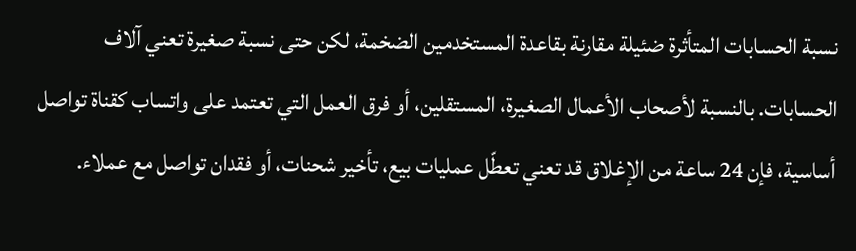نسبة الحسابات المتأثرة ضئيلة مقارنة بقاعدة المستخدمين الضخمة، لكن حتى نسبة صغيرة تعني آلاف الحسابات. بالنسبة لأصحاب الأعمال الصغيرة، المستقلين، أو فرق العمل التي تعتمد على واتساب كقناة تواصل أساسية، فإن 24 ساعة من الإغلاق قد تعني تعطّل عمليات بيع، تأخير شحنات، أو فقدان تواصل مع عملاء.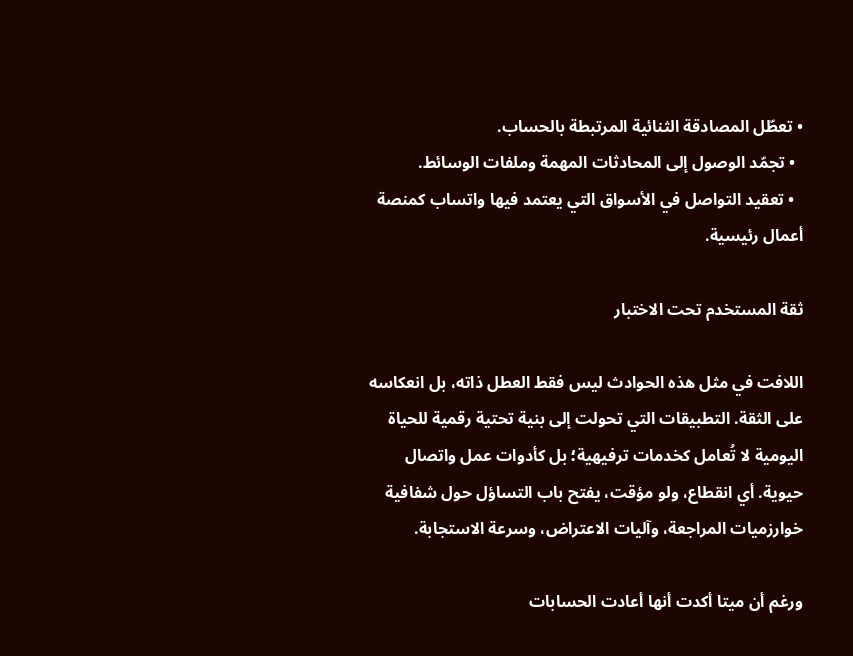• تعطّل المصادقة الثنائية المرتبطة بالحساب.
  • تجمّد الوصول إلى المحادثات المهمة وملفات الوسائط.
  • تعقيد التواصل في الأسواق التي يعتمد فيها واتساب كمنصة أعمال رئيسية.

ثقة المستخدم تحت الاختبار

اللافت في مثل هذه الحوادث ليس فقط العطل ذاته، بل انعكاسه على الثقة. التطبيقات التي تحولت إلى بنية تحتية رقمية للحياة اليومية لا تُعامل كخدمات ترفيهية؛ بل كأدوات عمل واتصال حيوية. أي انقطاع، ولو مؤقت، يفتح باب التساؤل حول شفافية خوارزميات المراجعة، وآليات الاعتراض، وسرعة الاستجابة.

ورغم أن ميتا أكدت أنها أعادت الحسابات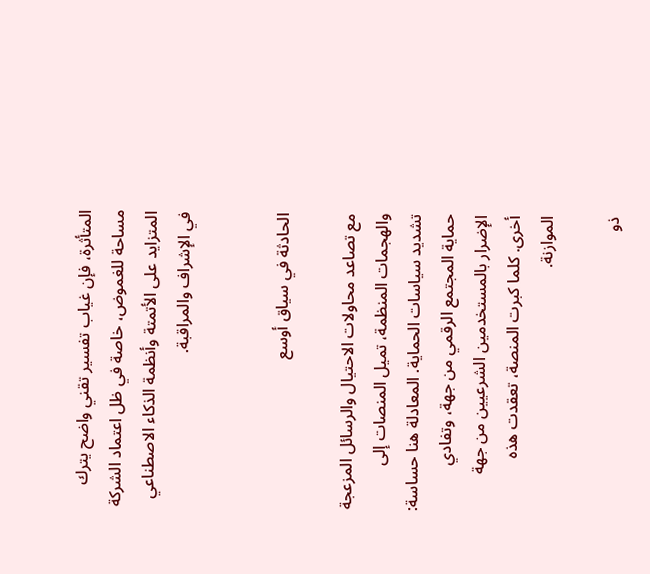المتأثرة، فإن غياب تفسير تقني واضح يترك مساحة للغموض، خاصة في ظل اعتماد الشركة المتزايد على الأتمتة وأنظمة الذكاء الاصطناعي في الإشراف والمراقبة.


الحادثة في سياق أوسع

مع تصاعد محاولات الاحتيال والرسائل المزعجة والهجمات المنظمة، تميل المنصات إلى تشديد سياسات الحماية. المعادلة هنا حساسة: حماية المجتمع الرقمي من جهة، وتفادي الإضرار بالمستخدمين الشرعيين من جهة أخرى. كلما كبرت المنصة، تعقدت هذه الموازنة.

ذو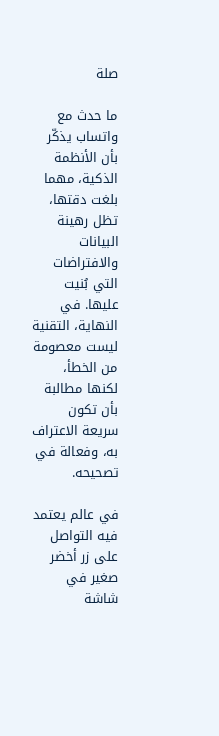صلة

ما حدث مع واتساب يذكّر بأن الأنظمة الذكية، مهما بلغت دقتها، تظل رهينة البيانات والافتراضات التي بُنيت عليها. في النهاية، التقنية ليست معصومة من الخطأ، لكنها مطالبة بأن تكون سريعة الاعتراف به، وفعالة في تصحيحه.

في عالم يعتمد فيه التواصل على زر أخضر صغير في شاشة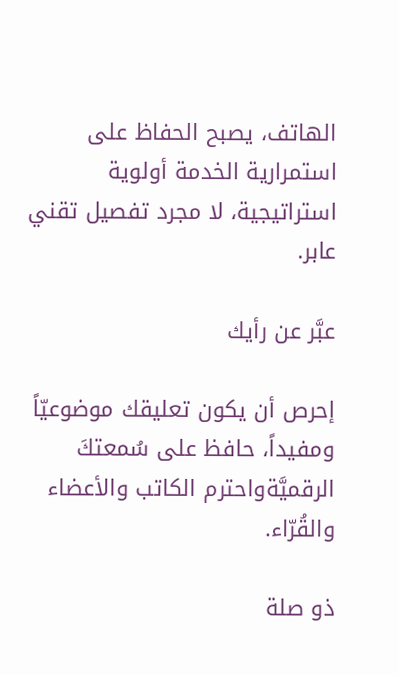الهاتف، يصبح الحفاظ على استمرارية الخدمة أولوية استراتيجية، لا مجرد تفصيل تقني عابر.

عبَّر عن رأيك

إحرص أن يكون تعليقك موضوعيّاً ومفيداً، حافظ على سُمعتكَ الرقميَّةواحترم الكاتب والأعضاء والقُرّاء.

ذو صلة